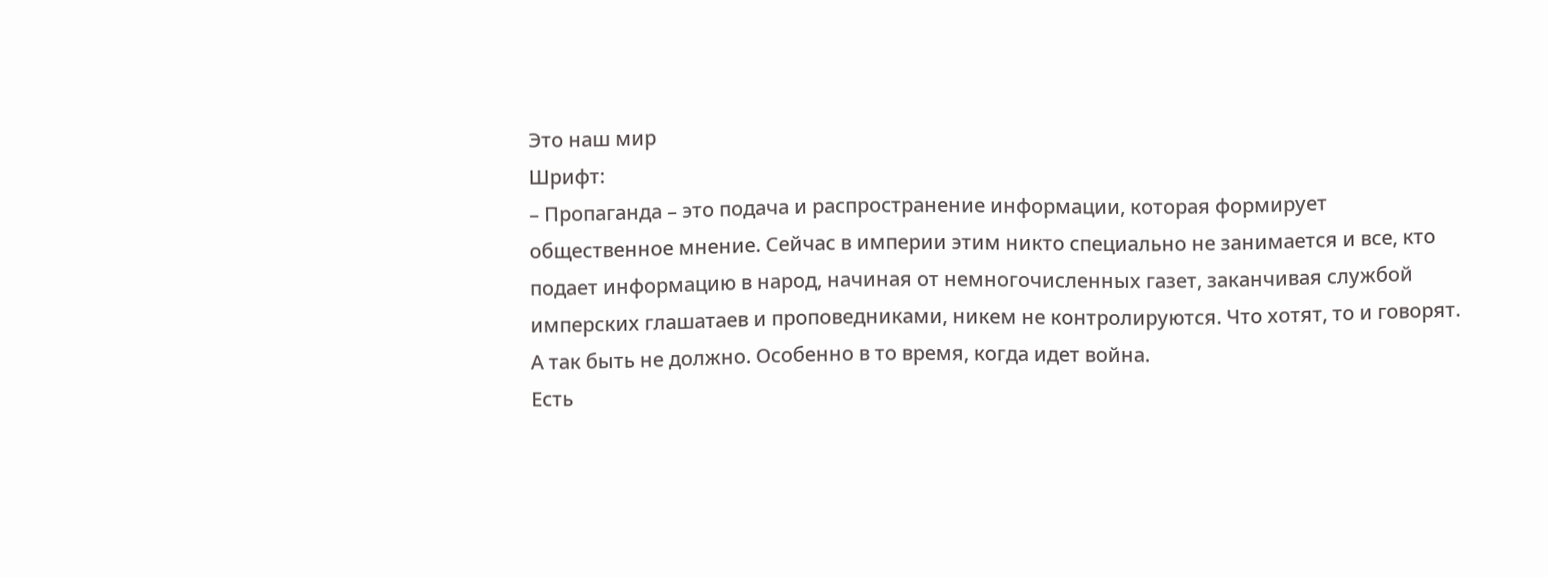Это наш мир
Шрифт:
– Пропаганда – это подача и распространение информации, которая формирует общественное мнение. Сейчас в империи этим никто специально не занимается и все, кто подает информацию в народ, начиная от немногочисленных газет, заканчивая службой имперских глашатаев и проповедниками, никем не контролируются. Что хотят, то и говорят. А так быть не должно. Особенно в то время, когда идет война.
Есть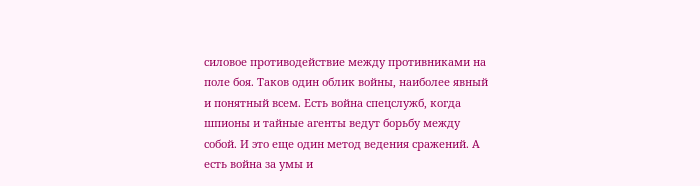силовое противодействие между противниками на поле боя. Таков один облик войны, наиболее явный и понятный всем. Есть война спецслужб, когда шпионы и тайные агенты ведут борьбу между собой. И это еще один метод ведения сражений. А есть война за умы и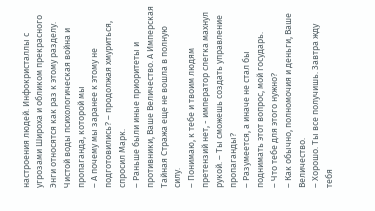настроения людей. Инфокристаллы с угрозами Широха и обликом прекрасного Энги относятся как раз к этому разделу. Чистой воды психологическая война и пропаганда, которой мы
– А почему мы заранее к этому не подготовились? – продолжая хмуриться, спросил Марк.
– Раньше были иные приоритеты и противники, Ваше Величество. А Имперская Тайная Стража еще не вошла в полную силу.
– Понимаю, к тебе и твоим людям претензий нет, - император слегка махнул рукой. – Ты сможешь создать управление пропаганды?
– Разумеется, а иначе не стал бы поднимать этот вопрос, мой государь.
– Что тебе для этого нужно?
– Как обычно, полномочия и деньги, Ваше Величество.
– Хорошо. Ты все получишь. Завтра жду тебя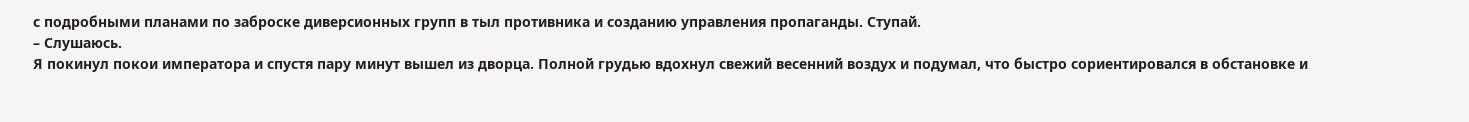с подробными планами по заброске диверсионных групп в тыл противника и созданию управления пропаганды. Ступай.
– Слушаюсь.
Я покинул покои императора и спустя пару минут вышел из дворца. Полной грудью вдохнул свежий весенний воздух и подумал, что быстро сориентировался в обстановке и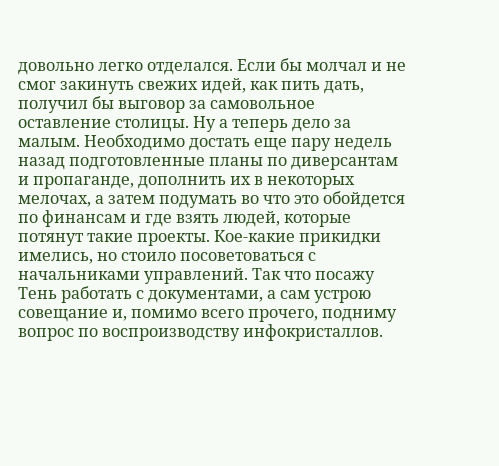довольно легко отделался. Если бы молчал и не смог закинуть свежих идей, как пить дать, получил бы выговор за самовольное оставление столицы. Ну а теперь дело за малым. Необходимо достать еще пару недель назад подготовленные планы по диверсантам и пропаганде, дополнить их в некоторых мелочах, а затем подумать во что это обойдется по финансам и где взять людей, которые потянут такие проекты. Кое-какие прикидки имелись, но стоило посоветоваться с начальниками управлений. Так что посажу Тень работать с документами, а сам устрою совещание и, помимо всего прочего, подниму вопрос по воспроизводству инфокристаллов.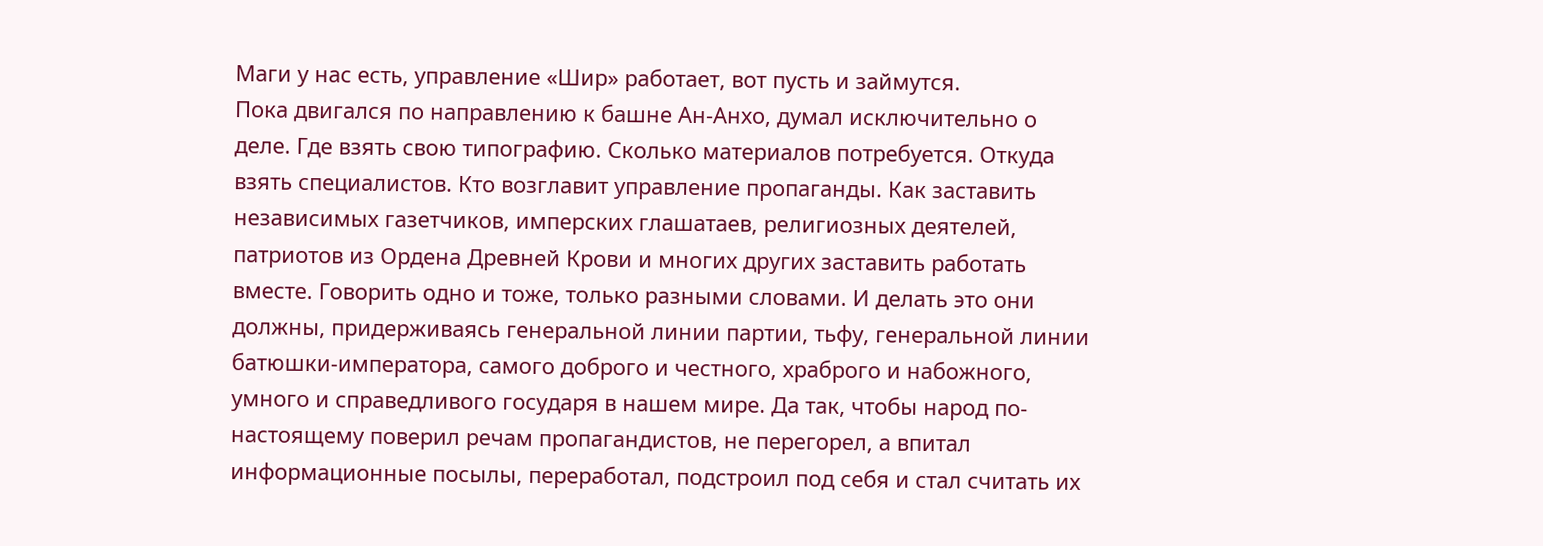Маги у нас есть, управление «Шир» работает, вот пусть и займутся.
Пока двигался по направлению к башне Ан-Анхо, думал исключительно о деле. Где взять свою типографию. Сколько материалов потребуется. Откуда взять специалистов. Кто возглавит управление пропаганды. Как заставить независимых газетчиков, имперских глашатаев, религиозных деятелей, патриотов из Ордена Древней Крови и многих других заставить работать вместе. Говорить одно и тоже, только разными словами. И делать это они должны, придерживаясь генеральной линии партии, тьфу, генеральной линии батюшки-императора, самого доброго и честного, храброго и набожного, умного и справедливого государя в нашем мире. Да так, чтобы народ по-настоящему поверил речам пропагандистов, не перегорел, а впитал информационные посылы, переработал, подстроил под себя и стал считать их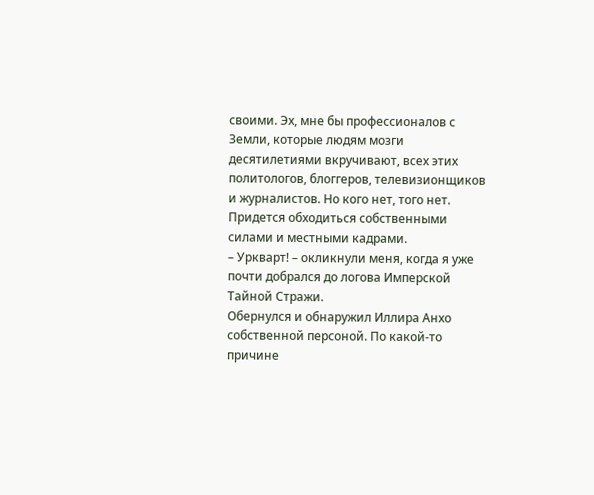своими. Эх, мне бы профессионалов с Земли, которые людям мозги десятилетиями вкручивают, всех этих политологов, блоггеров, телевизионщиков и журналистов. Но кого нет, того нет. Придется обходиться собственными силами и местными кадрами.
– Уркварт! – окликнули меня, когда я уже почти добрался до логова Имперской Тайной Стражи.
Обернулся и обнаружил Иллира Анхо собственной персоной. По какой-то причине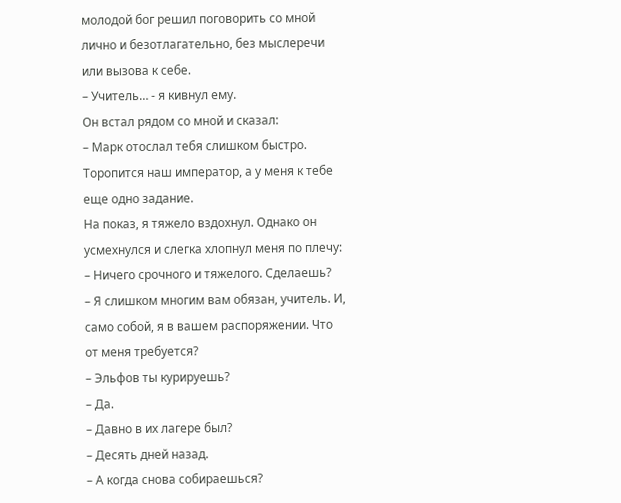молодой бог решил поговорить со мной лично и безотлагательно, без мыслеречи или вызова к себе.
– Учитель… - я кивнул ему.
Он встал рядом со мной и сказал:
– Марк отослал тебя слишком быстро. Торопится наш император, а у меня к тебе еще одно задание.
На показ, я тяжело вздохнул. Однако он усмехнулся и слегка хлопнул меня по плечу:
– Ничего срочного и тяжелого. Сделаешь?
– Я слишком многим вам обязан, учитель. И, само собой, я в вашем распоряжении. Что от меня требуется?
– Эльфов ты курируешь?
– Да.
– Давно в их лагере был?
– Десять дней назад.
– А когда снова собираешься?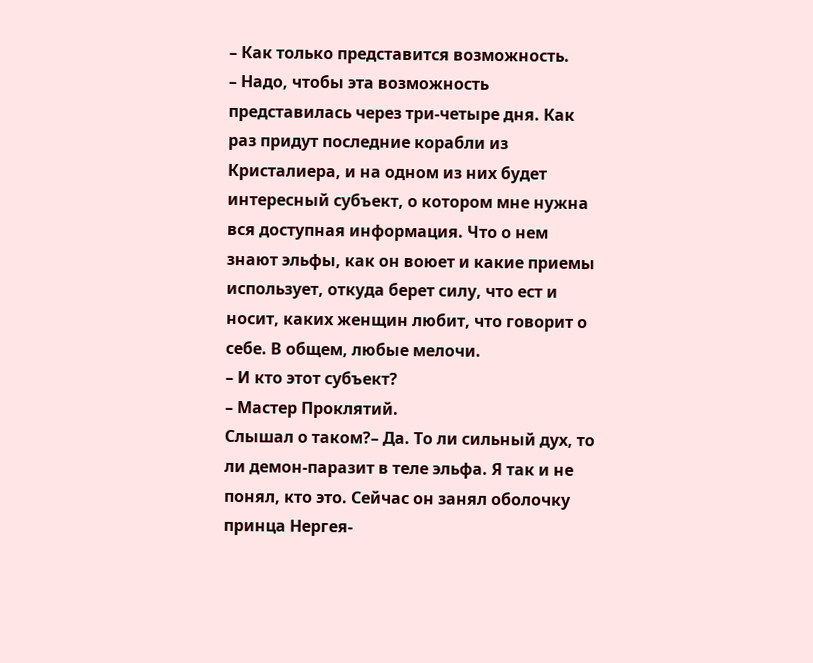– Как только представится возможность.
– Надо, чтобы эта возможность представилась через три-четыре дня. Как раз придут последние корабли из Кристалиера, и на одном из них будет интересный субъект, о котором мне нужна вся доступная информация. Что о нем знают эльфы, как он воюет и какие приемы использует, откуда берет силу, что ест и носит, каких женщин любит, что говорит о себе. В общем, любые мелочи.
– И кто этот субъект?
– Мастер Проклятий.
Слышал о таком?– Да. То ли сильный дух, то ли демон-паразит в теле эльфа. Я так и не понял, кто это. Сейчас он занял оболочку принца Нергея-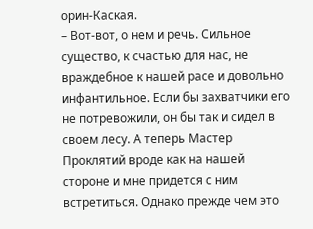орин-Каская.
– Вот-вот, о нем и речь. Сильное существо, к счастью для нас, не враждебное к нашей расе и довольно инфантильное. Если бы захватчики его не потревожили, он бы так и сидел в своем лесу. А теперь Мастер Проклятий вроде как на нашей стороне и мне придется с ним встретиться. Однако прежде чем это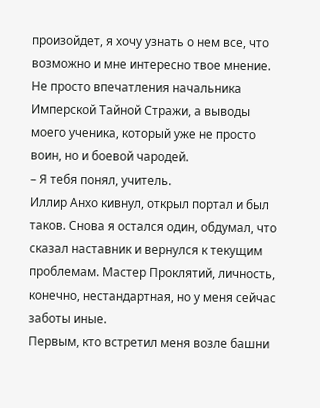произойдет, я хочу узнать о нем все, что возможно и мне интересно твое мнение. Не просто впечатления начальника Имперской Тайной Стражи, а выводы моего ученика, который уже не просто воин, но и боевой чародей.
– Я тебя понял, учитель.
Иллир Анхо кивнул, открыл портал и был таков. Снова я остался один, обдумал, что сказал наставник и вернулся к текущим проблемам. Мастер Проклятий, личность, конечно, нестандартная, но у меня сейчас заботы иные.
Первым, кто встретил меня возле башни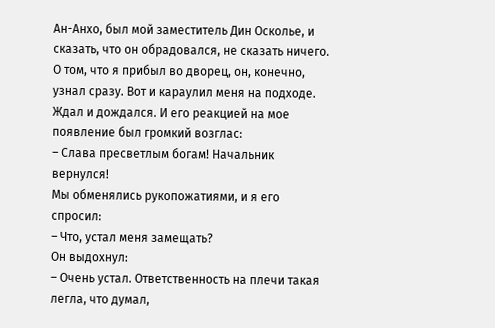Ан-Анхо, был мой заместитель Дин Осколье, и сказать, что он обрадовался, не сказать ничего. О том, что я прибыл во дворец, он, конечно, узнал сразу. Вот и караулил меня на подходе. Ждал и дождался. И его реакцией на мое появление был громкий возглас:
– Слава пресветлым богам! Начальник вернулся!
Мы обменялись рукопожатиями, и я его спросил:
– Что, устал меня замещать?
Он выдохнул:
– Очень устал. Ответственность на плечи такая легла, что думал,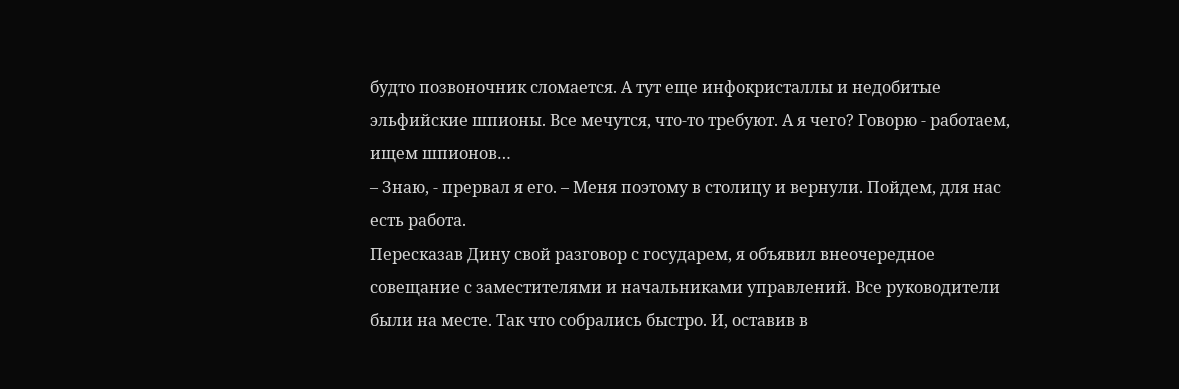будто позвоночник сломается. А тут еще инфокристаллы и недобитые эльфийские шпионы. Все мечутся, что-то требуют. А я чего? Говорю - работаем, ищем шпионов…
– Знаю, - прервал я его. – Меня поэтому в столицу и вернули. Пойдем, для нас есть работа.
Пересказав Дину свой разговор с государем, я объявил внеочередное совещание с заместителями и начальниками управлений. Все руководители были на месте. Так что собрались быстро. И, оставив в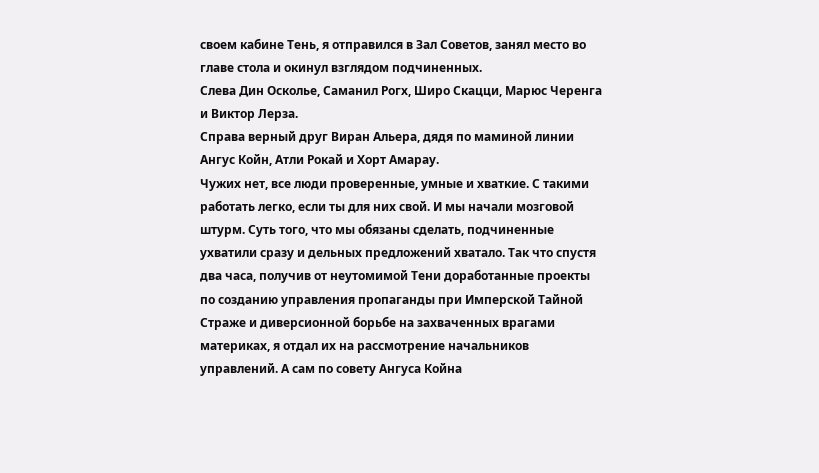своем кабине Тень, я отправился в Зал Советов, занял место во главе стола и окинул взглядом подчиненных.
Слева Дин Осколье, Саманил Рогх, Широ Скацци, Марюс Черенга и Виктор Лерза.
Справа верный друг Виран Альера, дядя по маминой линии Ангус Койн, Атли Рокай и Хорт Амарау.
Чужих нет, все люди проверенные, умные и хваткие. С такими работать легко, если ты для них свой. И мы начали мозговой штурм. Суть того, что мы обязаны сделать, подчиненные ухватили сразу и дельных предложений хватало. Так что спустя два часа, получив от неутомимой Тени доработанные проекты по созданию управления пропаганды при Имперской Тайной Страже и диверсионной борьбе на захваченных врагами материках, я отдал их на рассмотрение начальников управлений. А сам по совету Ангуса Койна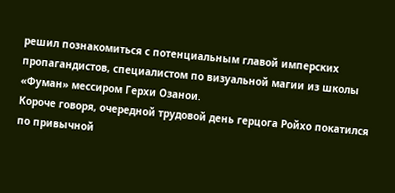решил познакомиться с потенциальным главой имперских пропагандистов, специалистом по визуальной магии из школы «Фуман» мессиром Герхи Озанои.
Короче говоря, очередной трудовой день герцога Ройхо покатился по привычной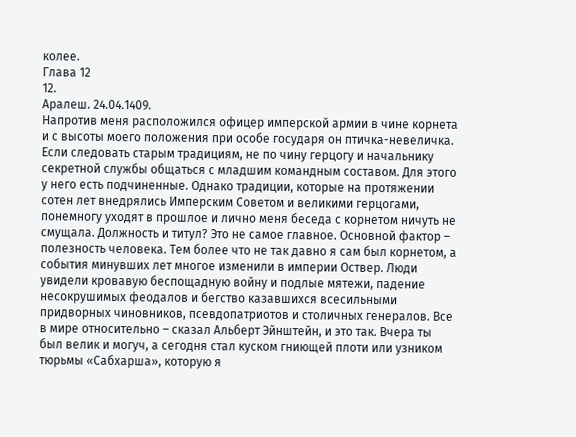колее.
Глава 12
12.
Аралеш. 24.04.1409.
Напротив меня расположился офицер имперской армии в чине корнета и с высоты моего положения при особе государя он птичка-невеличка. Если следовать старым традициям, не по чину герцогу и начальнику секретной службы общаться с младшим командным составом. Для этого у него есть подчиненные. Однако традиции, которые на протяжении сотен лет внедрялись Имперским Советом и великими герцогами, понемногу уходят в прошлое и лично меня беседа с корнетом ничуть не смущала. Должность и титул? Это не самое главное. Основной фактор – полезность человека. Тем более что не так давно я сам был корнетом, а события минувших лет многое изменили в империи Оствер. Люди увидели кровавую беспощадную войну и подлые мятежи, падение несокрушимых феодалов и бегство казавшихся всесильными придворных чиновников, псевдопатриотов и столичных генералов. Все в мире относительно – сказал Альберт Эйнштейн, и это так. Вчера ты был велик и могуч, а сегодня стал куском гниющей плоти или узником тюрьмы «Сабхарша», которую я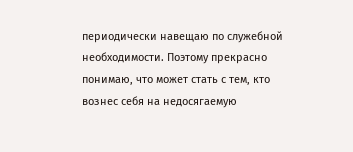периодически навещаю по служебной необходимости. Поэтому прекрасно понимаю, что может стать с тем, кто вознес себя на недосягаемую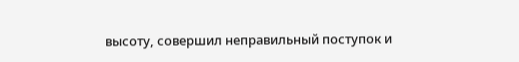высоту, совершил неправильный поступок и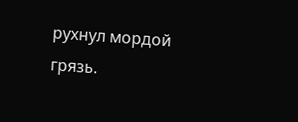рухнул мордой грязь.